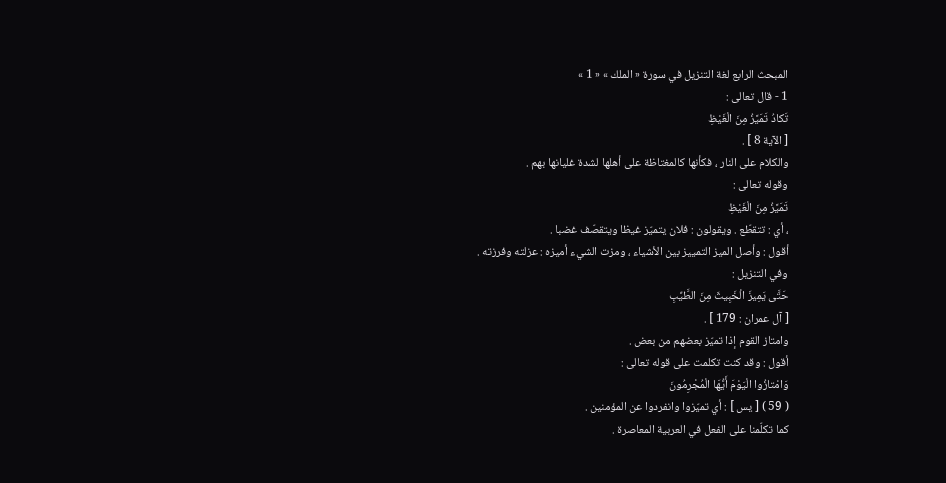المبحث الرابع لغة التنزيل في سورة « الملك » « 1 »
1 - قال تعالى :
تَكادُ تَمَيَّزُ مِنَ الْغَيْظِ
[ الآية 8 ] .
والكلام على النار ، فكأنها كالمغتاظة على أهلها لشدة غليانها بهم .
وقوله تعالى :
تَمَيَّزُ مِنَ الْغَيْظِ
، أي : تتقطّع . ويقولون : فلان يتميّز غيظا ويتقصّف غضبا .
أقول : وأصل الميز التمييز بين الأشياء ، ومزت الشيء أميزه : عزلته وفرزته .
وفي التنزيل :
حَتَّى يَمِيزَ الْخَبِيثَ مِنَ الطَّيِّبِ
[ آل عمران : 179 ] .
وامتاز القوم إذا تميّز بعضهم من بعض .
أقول : وقد كنت تكلمت على قوله تعالى :
وَامْتازُوا الْيَوْمَ أَيُّهَا الْمُجْرِمُونَ
( 59 ) [ يس ] : أي تميّزوا وانفردوا عن المؤمنين .
كما تكلّمنا على الفعل في العربية المعاصرة .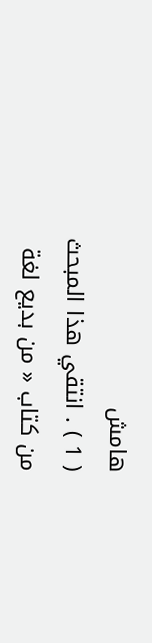هامش
( 1 ) . انتقي هذا المبحث من كتاب « من بديع لغة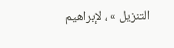التنزيل » ، لإبراهيم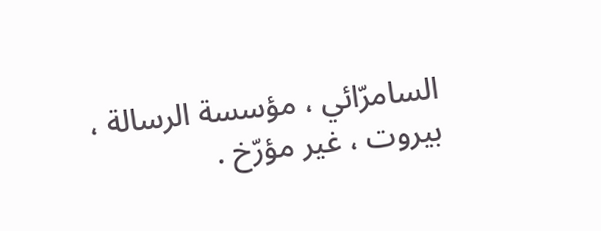السامرّائي ، مؤسسة الرسالة ، بيروت ، غير مؤرّخ .